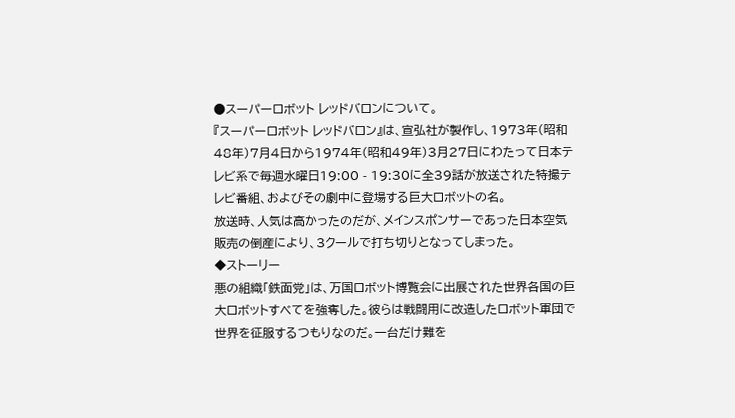●スーパーロボット レッドバロンについて。
『スーパーロボット レッドバロン』は、宣弘社が製作し、1973年(昭和48年)7月4日から1974年(昭和49年)3月27日にわたって日本テレビ系で毎週水曜日19:00 - 19:30に全39話が放送された特撮テレビ番組、およびその劇中に登場する巨大ロボットの名。
放送時、人気は高かったのだが、メインスポンサーであった日本空気販売の倒産により、3クールで打ち切りとなってしまった。
◆ストーリー
悪の組織「鉄面党」は、万国ロボット博覧会に出展された世界各国の巨大ロボットすべてを強奪した。彼らは戦闘用に改造したロボット軍団で世界を征服するつもりなのだ。一台だけ難を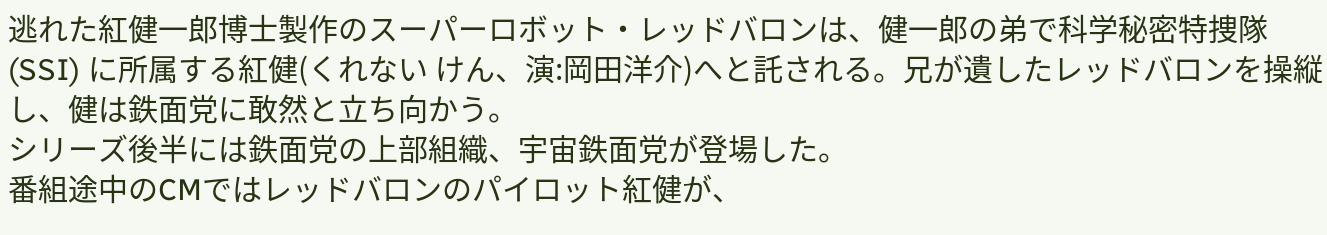逃れた紅健一郎博士製作のスーパーロボット・レッドバロンは、健一郎の弟で科学秘密特捜隊 (SSI) に所属する紅健(くれない けん、演:岡田洋介)へと託される。兄が遺したレッドバロンを操縦し、健は鉄面党に敢然と立ち向かう。
シリーズ後半には鉄面党の上部組織、宇宙鉄面党が登場した。
番組途中のCMではレッドバロンのパイロット紅健が、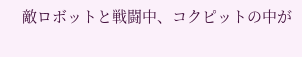敵ロボットと戦闘中、コクピットの中が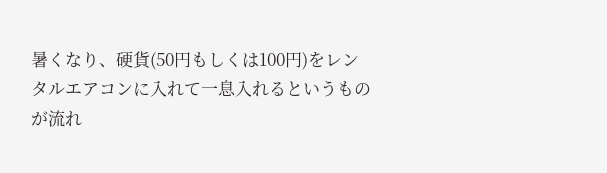暑くなり、硬貨(50円もしくは100円)をレンタルエアコンに入れて一息入れるというものが流れ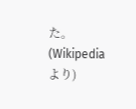た。
(Wikipediaより)